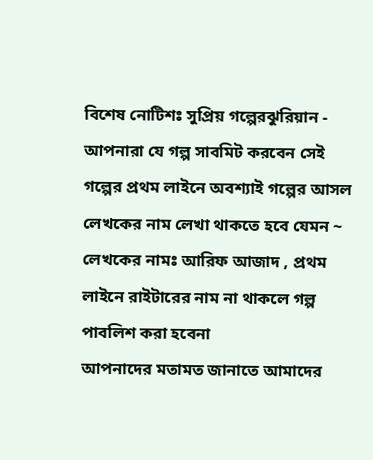বিশেষ নোটিশঃ সুপ্রিয় গল্পেরঝুরিয়ান - আপনারা যে গল্প সাবমিট করবেন সেই গল্পের প্রথম লাইনে অবশ্যাই গল্পের আসল লেখকের নাম লেখা থাকতে হবে যেমন ~ লেখকের নামঃ আরিফ আজাদ , প্রথম লাইনে রাইটারের নাম না থাকলে গল্প পাবলিশ করা হবেনা
আপনাদের মতামত জানাতে আমাদের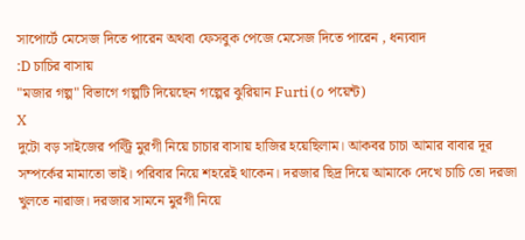সাপোর্টে মেসেজ দিতে পারেন অথবা ফেসবুক পেজে মেসেজ দিতে পারেন , ধন্যবাদ
:D চাচির বাসায়
"মজার গল্প" বিভাগে গল্পটি দিয়েছেন গল্পের ঝুরিয়ান Furti (০ পয়েন্ট)
X
দুটো বড় সাইজের পল্ট্রি মুরগী নিয়ে চাচার বাসায় হাজির হয়েছিলাম। আকবর চাচা আমার বাবার দূর সম্পর্কের মামাতো ভাই। পরিবার নিয়ে শহরেই থাকেন। দরজার ছিদ্র দিয়ে আমাকে দেখে চাচি তো দরজা খুলতে নারাজ। দরজার সামনে মুরগী নিয়ে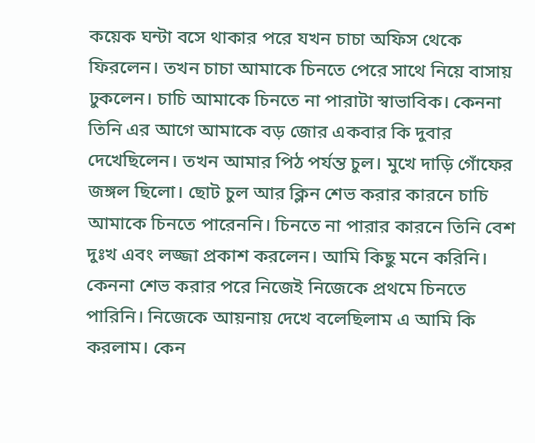কয়েক ঘন্টা বসে থাকার পরে যখন চাচা অফিস থেকে ফিরলেন। তখন চাচা আমাকে চিনতে পেরে সাথে নিয়ে বাসায় ঢুকলেন। চাচি আমাকে চিনতে না পারাটা স্বাভাবিক। কেননা তিনি এর আগে আমাকে বড় জোর একবার কি দুবার দেখেছিলেন। তখন আমার পিঠ পর্যন্ত চুল। মুখে দাড়ি গোঁফের জঙ্গল ছিলো। ছোট চুল আর ক্লিন শেভ করার কারনে চাচি আমাকে চিনতে পারেননি। চিনতে না পারার কারনে তিনি বেশ দুঃখ এবং লজ্জা প্রকাশ করলেন। আমি কিছু মনে করিনি। কেননা শেভ করার পরে নিজেই নিজেকে প্রথমে চিনতে পারিনি। নিজেকে আয়নায় দেখে বলেছিলাম এ আমি কি করলাম। কেন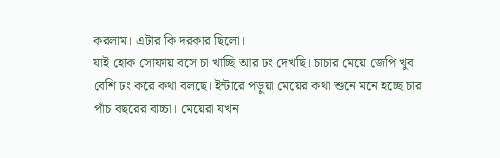করলাম। এটার কি দরকার ছিলো।
যাই হোক সোফায় বসে চা খাচ্ছি আর ঢং দেখছি। চাচার মেয়ে জেপি খুব বেশি ঢং করে কথা বলছে। ইন্টারে পড়ুয়া মেয়ের কথা শুনে মনে হচ্ছে চার পাঁচ বছরের বাচ্চা। মেয়েরা যখন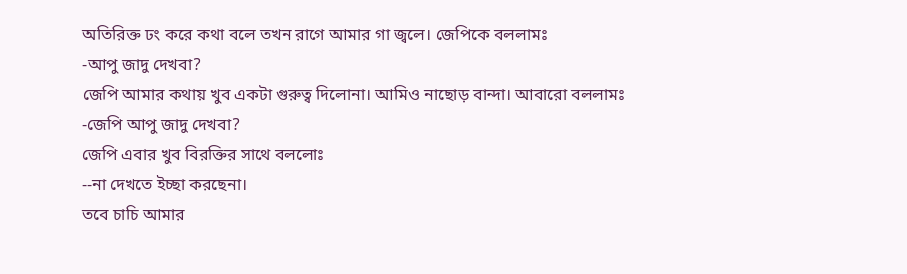অতিরিক্ত ঢং করে কথা বলে তখন রাগে আমার গা জ্বলে। জেপিকে বললামঃ
-আপু জাদু দেখবা?
জেপি আমার কথায় খুব একটা গুরুত্ব দিলোনা। আমিও নাছোড় বান্দা। আবারো বললামঃ
-জেপি আপু জাদু দেখবা?
জেপি এবার খুব বিরক্তির সাথে বললোঃ
--না দেখতে ইচ্ছা করছেনা।
তবে চাচি আমার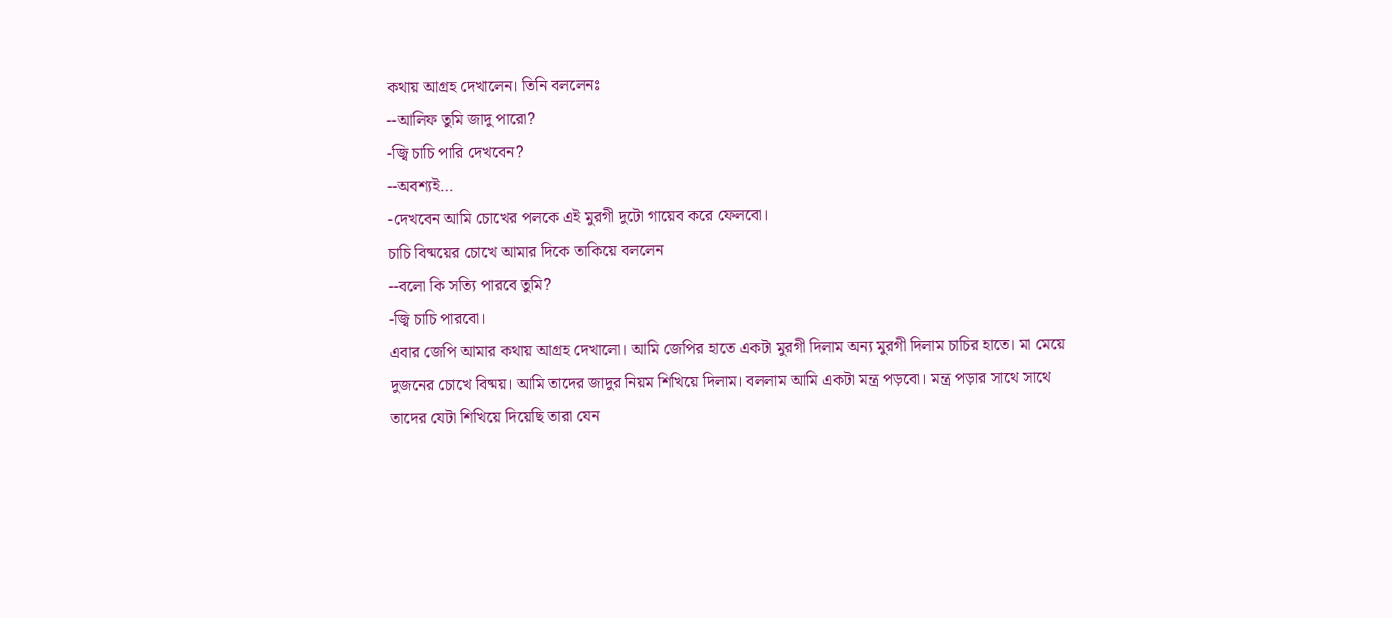কথায় আগ্রহ দেখালেন। তিনি বললেনঃ
--আলিফ তুমি জাদু পারো?
-জ্বি চাচি পারি দেখবেন?
--অবশ্যই…
-দেখবেন আমি চোখের পলকে এই মুরগী দুটো গায়েব করে ফেলবো।
চাচি বিষ্ময়ের চোখে আমার দিকে তাকিয়ে বললেন
--বলো কি সত্যি পারবে তুমি?
-জ্বি চাচি পারবো।
এবার জেপি আমার কথায় আগ্রহ দেখালো। আমি জেপির হাতে একটা মুরগী দিলাম অন্য মুরগী দিলাম চাচির হাতে। মা মেয়ে দুজনের চোখে বিষ্ময়। আমি তাদের জাদুর নিয়ম শিখিয়ে দিলাম। বললাম আমি একটা মন্ত্র পড়বো। মন্ত্র পড়ার সাথে সাথে তাদের যেটা শিখিয়ে দিয়েছি তারা যেন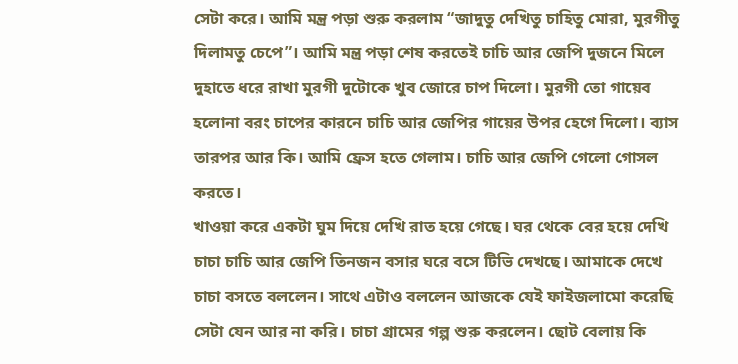সেটা করে। আমি মন্ত্র পড়া শুরু করলাম “জাদুতু দেখিতু চাহিতু মোরা, মুরগীতু দিলামতু চেপে”। আমি মন্ত্র পড়া শেষ করতেই চাচি আর জেপি দুজনে মিলে দুহাতে ধরে রাখা মুরগী দুটোকে খুব জোরে চাপ দিলো। মুরগী তো গায়েব হলোনা বরং চাপের কারনে চাচি আর জেপির গায়ের উপর হেগে দিলো। ব্যাস তারপর আর কি। আমি ফ্রেস হতে গেলাম। চাচি আর জেপি গেলো গোসল করতে।
খাওয়া করে একটা ঘুম দিয়ে দেখি রাত হয়ে গেছে। ঘর থেকে বের হয়ে দেখি চাচা চাচি আর জেপি তিনজন বসার ঘরে বসে টিভি দেখছে। আমাকে দেখে চাচা বসতে বললেন। সাথে এটাও বললেন আজকে যেই ফাইজলামো করেছি সেটা যেন আর না করি। চাচা গ্রামের গল্প শুরু করলেন। ছোট বেলায় কি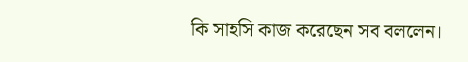কি সাহসি কাজ করেছেন সব বললেন।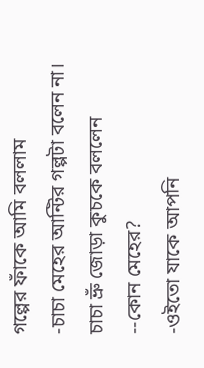গল্পের ফাঁকে আমি বললাম
-চাচা মেহের আন্টির গল্পটা বলেন না। চাচা ভ্রুঁ জোড়া কুচকে বললেন
--কোন মেহের?
-ওইতো যাকে আপনি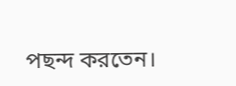পছন্দ করতেন।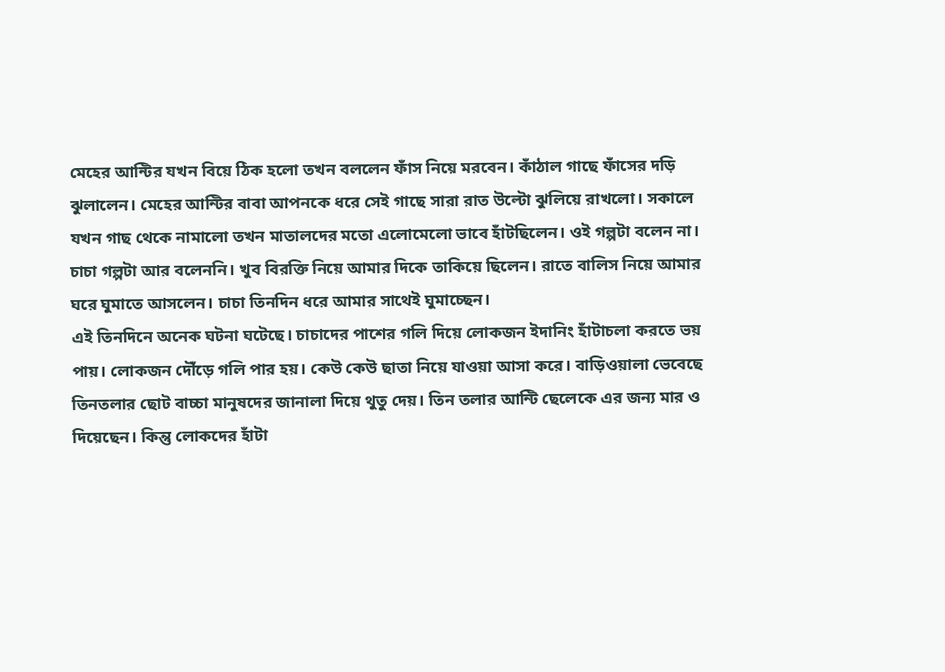মেহের আন্টির যখন বিয়ে ঠিক হলো তখন বললেন ফাঁস নিয়ে মরবেন। কাঁঠাল গাছে ফাঁসের দড়ি ঝুলালেন। মেহের আন্টির বাবা আপনকে ধরে সেই গাছে সারা রাত উল্টো ঝুলিয়ে রাখলো। সকালে যখন গাছ থেকে নামালো তখন মাতালদের মতো এলোমেলো ভাবে হাঁটছিলেন। ওই গল্পটা বলেন না।
চাচা গল্পটা আর বলেননি। খুব বিরক্তি নিয়ে আমার দিকে তাকিয়ে ছিলেন। রাতে বালিস নিয়ে আমার ঘরে ঘুমাতে আসলেন। চাচা তিনদিন ধরে আমার সাথেই ঘুমাচ্ছেন।
এই তিনদিনে অনেক ঘটনা ঘটেছে। চাচাদের পাশের গলি দিয়ে লোকজন ইদানিং হাঁটাচলা করতে ভয় পায়। লোকজন দৌঁড়ে গলি পার হয়। কেউ কেউ ছাতা নিয়ে যাওয়া আসা করে। বাড়িওয়ালা ভেবেছে তিনতলার ছোট বাচ্চা মানুষদের জানালা দিয়ে থুতু দেয়। তিন তলার আন্টি ছেলেকে এর জন্য মার ও দিয়েছেন। কিন্তু লোকদের হাঁটা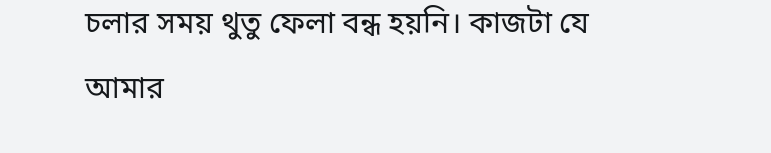চলার সময় থুতু ফেলা বন্ধ হয়নি। কাজটা যে আমার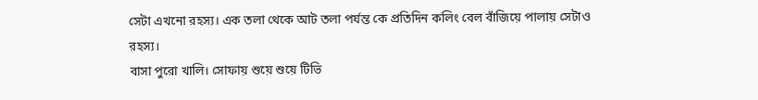সেটা এখনো রহস্য। এক তলা থেকে আট তলা পর্যন্ত কে প্রতিদিন কলিং বেল বাঁজিয়ে পালায় সেটাও রহস্য।
বাসা পুরো খালি। সোফায় শুয়ে শুয়ে টিভি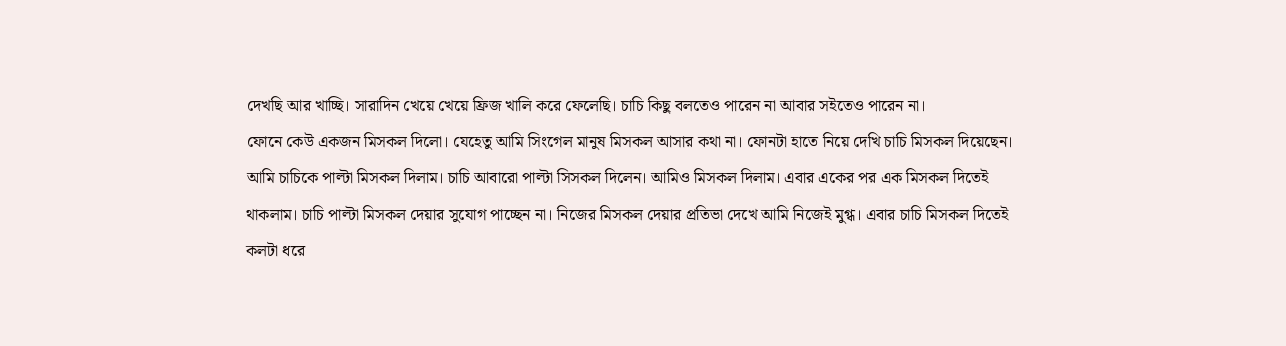দেখছি আর খাচ্ছি। সারাদিন খেয়ে খেয়ে ফ্রিজ খালি করে ফেলেছি। চাচি কিছু বলতেও পারেন না আবার সইতেও পারেন না।
ফোনে কেউ একজন মিসকল দিলো। যেহেতু আমি সিংগেল মানুষ মিসকল আসার কথা না। ফোনটা হাতে নিয়ে দেখি চাচি মিসকল দিয়েছেন। আমি চাচিকে পাল্টা মিসকল দিলাম। চাচি আবারো পাল্টা সিসকল দিলেন। আমিও মিসকল দিলাম। এবার একের পর এক মিসকল দিতেই থাকলাম। চাচি পাল্টা মিসকল দেয়ার সুযোগ পাচ্ছেন না। নিজের মিসকল দেয়ার প্রতিভা দেখে আমি নিজেই মুগ্ধ। এবার চাচি মিসকল দিতেই কলটা ধরে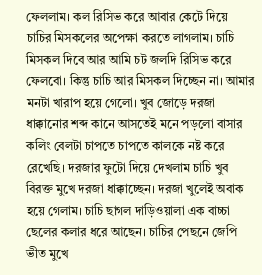ফেললাম। কল রিসিভ করে আবার কেটে দিয়ে চাচির মিসকলের অপেক্ষা করতে লাগলাম। চাচি মিসকল দিবে আর আমি চট জলদি রিসিভ করে ফেলবো। কিন্তু চাচি আর মিসকল দিচ্ছেন না। আমার মনটা খারাপ হয়ে গেলো। খুব জোড়ে দরজা ধাক্কানোর শব্দ কানে আসতেই মনে পড়লো বাসার কলিং বেলটা চাপতে চাপতে কালকে নষ্ট করে রেখেছি। দরজার ফুটো দিয়ে দেখলাম চাচি খুব বিরক্ত মুখে দরজা ধাক্কাচ্ছেন। দরজা খুলেই অবাক হয়ে গেলাম। চাচি ছাগল দাড়িওয়ালা এক বাচ্চা ছেলের কলার ধরে আছেন। চাচির পেছনে জেপি ভীত মুখে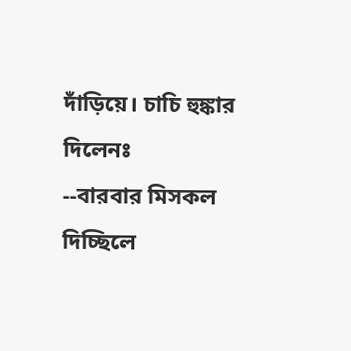দাঁড়িয়ে। চাচি হুঙ্কার দিলেনঃ
--বারবার মিসকল দিচ্ছিলে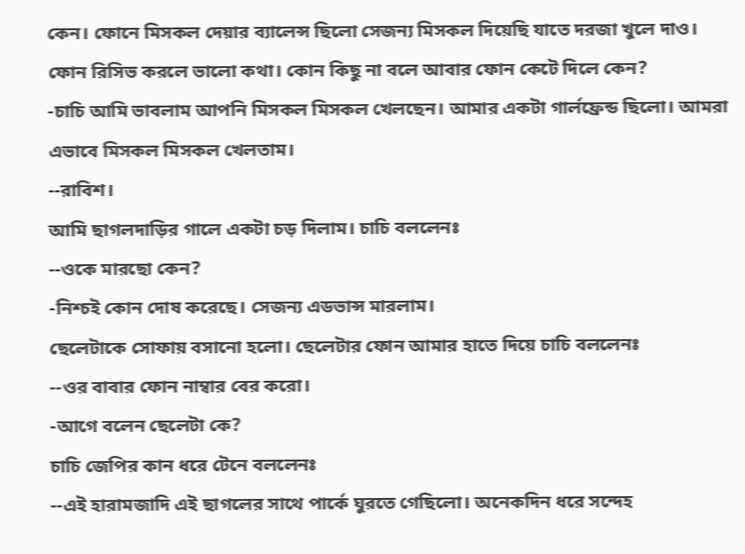কেন। ফোনে মিসকল দেয়ার ব্যালেন্স ছিলো সেজন্য মিসকল দিয়েছি যাতে দরজা খুলে দাও। ফোন রিসিভ করলে ভালো কথা। কোন কিছু না বলে আবার ফোন কেটে দিলে কেন?
-চাচি আমি ভাবলাম আপনি মিসকল মিসকল খেলছেন। আমার একটা গার্লফ্রেন্ড ছিলো। আমরা এভাবে মিসকল মিসকল খেলতাম।
--রাবিশ।
আমি ছাগলদাড়ির গালে একটা চড় দিলাম। চাচি বললেনঃ
--ওকে মারছো কেন?
-নিশ্চই কোন দোষ করেছে। সেজন্য এডভান্স মারলাম।
ছেলেটাকে সোফায় বসানো হলো। ছেলেটার ফোন আমার হাতে দিয়ে চাচি বললেনঃ
--ওর বাবার ফোন নাম্বার বের করো।
-আগে বলেন ছেলেটা কে?
চাচি জেপির কান ধরে টেনে বললেনঃ
--এই হারামজাদি এই ছাগলের সাথে পার্কে ঘুরতে গেছিলো। অনেকদিন ধরে সন্দেহ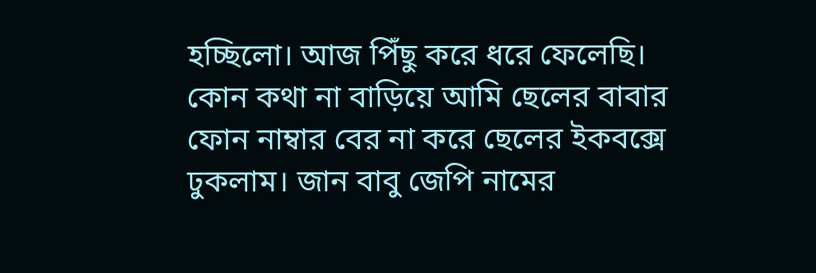হচ্ছিলো। আজ পিঁছু করে ধরে ফেলেছি।
কোন কথা না বাড়িয়ে আমি ছেলের বাবার ফোন নাম্বার বের না করে ছেলের ইকবক্সে ঢুকলাম। জান বাবু জেপি নামের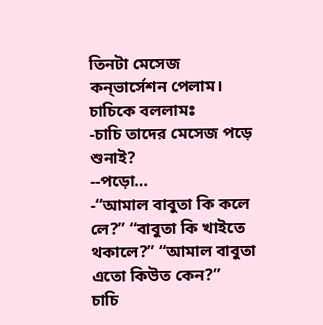তিনটা মেসেজ কন্ভার্সেশন পেলাম। চাচিকে বললামঃ
-চাচি তাদের মেসেজ পড়ে শুনাই?
--পড়ো…
-“আমাল বাবুতা কি কলে লে?” “বাবুতা কি খাইতে থকালে?” “আমাল বাবুতা এতো কিউত কেন?”
চাচি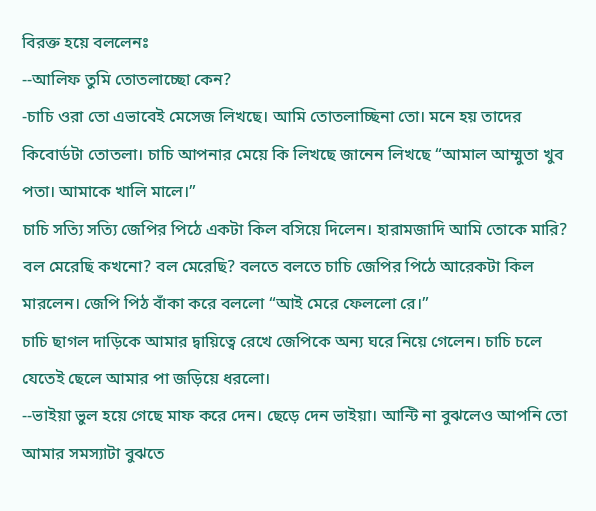বিরক্ত হয়ে বললেনঃ
--আলিফ তুমি তোতলাচ্ছো কেন?
-চাচি ওরা তো এভাবেই মেসেজ লিখছে। আমি তোতলাচ্ছিনা তো। মনে হয় তাদের কিবোর্ডটা তোতলা। চাচি আপনার মেয়ে কি লিখছে জানেন লিখছে “আমাল আম্মুতা খুব পতা। আমাকে খালি মালে।”
চাচি সত্যি সত্যি জেপির পিঠে একটা কিল বসিয়ে দিলেন। হারামজাদি আমি তোকে মারি? বল মেরেছি কখনো? বল মেরেছি? বলতে বলতে চাচি জেপির পিঠে আরেকটা কিল মারলেন। জেপি পিঠ বাঁকা করে বললো “আই মেরে ফেললো রে।”
চাচি ছাগল দাড়িকে আমার দ্বায়িত্বে রেখে জেপিকে অন্য ঘরে নিয়ে গেলেন। চাচি চলে যেতেই ছেলে আমার পা জড়িয়ে ধরলো।
--ভাইয়া ভুল হয়ে গেছে মাফ করে দেন। ছেড়ে দেন ভাইয়া। আন্টি না বুঝলেও আপনি তো আমার সমস্যাটা বুঝতে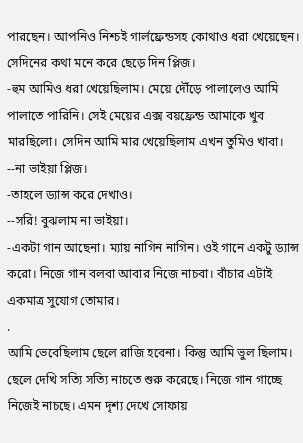পারছেন। আপনিও নিশ্চই গার্লফ্রেন্ডসহ কোথাও ধরা খেয়েছেন। সেদিনের কথা মনে করে ছেড়ে দিন প্লিজ।
-হুম আমিও ধরা খেয়েছিলাম। মেয়ে দৌঁড়ে পালালেও আমি পালাতে পারিনি। সেই মেয়ের এক্স বয়ফ্রেন্ড আমাকে খুব মারছিলো। সেদিন আমি মার খেয়েছিলাম এখন তুমিও খাবা।
--না ভাইয়া প্লিজ।
-তাহলে ড্যান্স করে দেখাও।
--সরি! বুঝলাম না ভাইয়া।
-একটা গান আছেনা। ম্যায় নাগিন নাগিন। ওই গানে একটু ড্যান্স করো। নিজে গান বলবা আবার নিজে নাচবা। বাঁচার এটাই একমাত্র সুযোগ তোমার।
.
আমি ভেবেছিলাম ছেলে রাজি হবেনা। কিন্তু আমি ভুল ছিলাম। ছেলে দেখি সত্যি সত্যি নাচতে শুরু করেছে। নিজে গান গাচ্ছে নিজেই নাচছে। এমন দৃশ্য দেখে সোফায়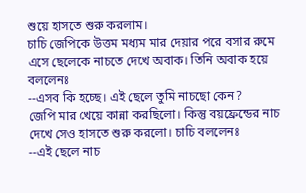শুয়ে হাসতে শুরু করলাম।
চাচি জেপিকে উত্তম মধ্যম মার দেয়ার পরে বসার রুমে এসে ছেলেকে নাচতে দেখে অবাক। তিনি অবাক হয়ে বললেনঃ
--এসব কি হচ্ছে। এই ছেলে তুমি নাচছো কেন?
জেপি মার খেয়ে কান্না করছিলো। কিন্তু বয়ফ্রেন্ডের নাচ দেখে সেও হাসতে শুরু করলো। চাচি বললেনঃ
--এই ছেলে নাচ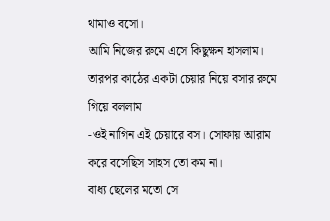থামাও বসো।
আমি নিজের রুমে এসে কিছুক্ষন হাসলাম। তারপর কাঠের একটা চেয়ার নিয়ে বসার রুমে গিয়ে বললাম
-ওই নাগিন এই চেয়ারে বস। সোফায় আরাম করে বসেছিস সাহস তো কম না।
বাধ্য ছেলের মতো সে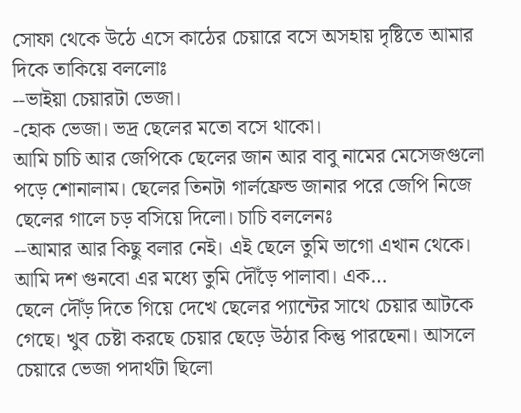সোফা থেকে উঠে এসে কাঠের চেয়ারে বসে অসহায় দৃষ্টিতে আমার দিকে তাকিয়ে বললোঃ
--ভাইয়া চেয়ারটা ভেজা।
-হোক ভেজা। ভদ্র ছেলের মতো বসে থাকো।
আমি চাচি আর জেপিকে ছেলের জান আর বাবু নামের মেসেজগুলো পড়ে শোনালাম। ছেলের তিনটা গার্লফ্রেন্ড জানার পরে জেপি নিজে ছেলের গালে চড় বসিয়ে দিলো। চাচি বললেনঃ
--আমার আর কিছু বলার নেই। এই ছেলে তুমি ভাগো এখান থেকে। আমি দশ গুনবো এর মধ্যে তুমি দৌঁড়ে পালাবা। এক…
ছেলে দৌঁড় দিতে গিয়ে দেখে ছেলের প্যান্টের সাথে চেয়ার আটকে গেছে। খুব চেষ্টা করছে চেয়ার ছেড়ে উঠার কিন্তু পারছেনা। আসলে চেয়ারে ভেজা পদার্থটা ছিলো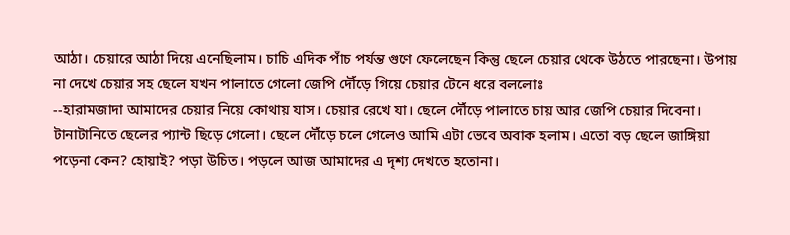আঠা। চেয়ারে আঠা দিয়ে এনেছিলাম। চাচি এদিক পাঁচ পর্যন্ত গুণে ফেলেছেন কিন্তু ছেলে চেয়ার থেকে উঠতে পারছেনা। উপায় না দেখে চেয়ার সহ ছেলে যখন পালাতে গেলো জেপি দৌঁড়ে গিয়ে চেয়ার টেনে ধরে বললোঃ
--হারামজাদা আমাদের চেয়ার নিয়ে কোথায় যাস। চেয়ার রেখে যা। ছেলে দৌঁড়ে পালাতে চায় আর জেপি চেয়ার দিবেনা। টানাটানিতে ছেলের প্যান্ট ছিড়ে গেলো। ছেলে দৌঁড়ে চলে গেলেও আমি এটা ভেবে অবাক হলাম। এতো বড় ছেলে জাঙ্গিয়া পড়েনা কেন? হোয়াই? পড়া উচিত। পড়লে আজ আমাদের এ দৃশ্য দেখতে হতোনা।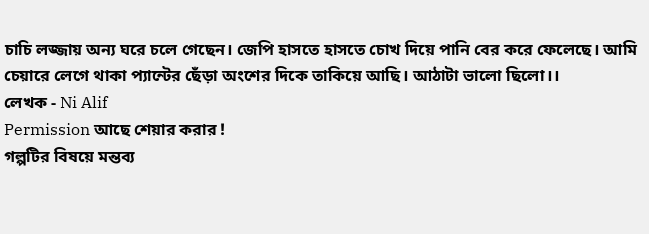চাচি লজ্জায় অন্য ঘরে চলে গেছেন। জেপি হাসতে হাসতে চোখ দিয়ে পানি বের করে ফেলেছে। আমি চেয়ারে লেগে থাকা প্যান্টের ছেঁড়া অংশের দিকে তাকিয়ে আছি। আঠাটা ভালো ছিলো।।
লেখক - Ni Alif
Permission আছে শেয়ার করার !
গল্পটির বিষয়ে মন্তব্য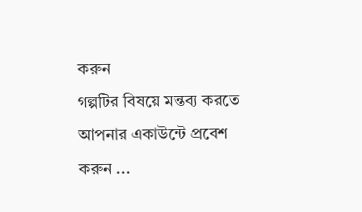করুন
গল্পটির বিষয়ে মন্তব্য করতে আপনার একাউন্টে প্রবেশ করুন ...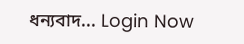ধন্যবাদ... Login Now